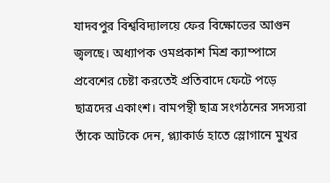যাদবপুর বিশ্ববিদ্যালয়ে ফের বিক্ষোভের আগুন জ্বলছে। অধ্যাপক ওমপ্রকাশ মিশ্র ক্যাম্পাসে প্রবেশের চেষ্টা করতেই প্রতিবাদে ফেটে পড়ে ছাত্রদের একাংশ। বামপন্থী ছাত্র সংগঠনের সদস্যরা তাঁকে আটকে দেন, প্ল্যাকার্ড হাতে স্লোগানে মুখর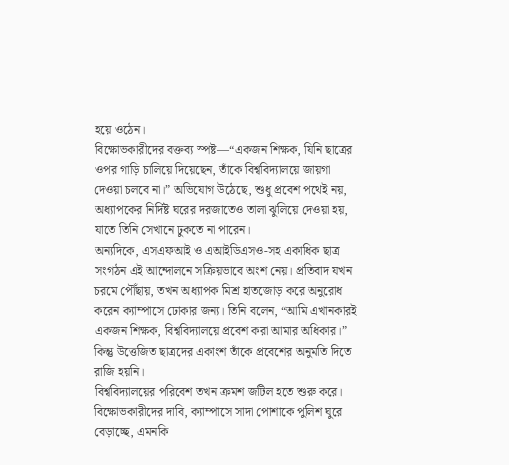হয়ে ওঠেন।
বিক্ষোভকারীদের বক্তব্য স্পষ্ট—“একজন শিক্ষক, যিনি ছাত্রের ওপর গাড়ি চালিয়ে দিয়েছেন, তাঁকে বিশ্ববিদ্যালয়ে জায়গা দেওয়া চলবে না।” অভিযোগ উঠেছে, শুধু প্রবেশ পথেই নয়, অধ্যাপকের নির্দিষ্ট ঘরের দরজাতেও তালা ঝুলিয়ে দেওয়া হয়, যাতে তিনি সেখানে ঢুকতে না পারেন।
অন্যদিকে, এসএফআই ও এআইডিএসও-সহ একাধিক ছাত্র সংগঠন এই আন্দোলনে সক্রিয়ভাবে অংশ নেয়। প্রতিবাদ যখন চরমে পৌঁছায়, তখন অধ্যাপক মিশ্র হাতজোড় করে অনুরোধ করেন ক্যাম্পাসে ঢোকার জন্য। তিনি বলেন, “আমি এখানকারই একজন শিক্ষক, বিশ্ববিদ্যালয়ে প্রবেশ করা আমার অধিকার।” কিন্তু উত্তেজিত ছাত্রদের একাংশ তাঁকে প্রবেশের অনুমতি দিতে রাজি হয়নি।
বিশ্ববিদ্যালয়ের পরিবেশ তখন ক্রমশ জটিল হতে শুরু করে। বিক্ষোভকারীদের দাবি, ক্যাম্পাসে সাদা পোশাকে পুলিশ ঘুরে বেড়াচ্ছে, এমনকি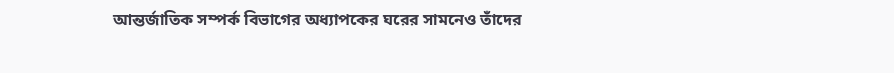আন্তর্জাতিক সম্পর্ক বিভাগের অধ্যাপকের ঘরের সামনেও তাঁদের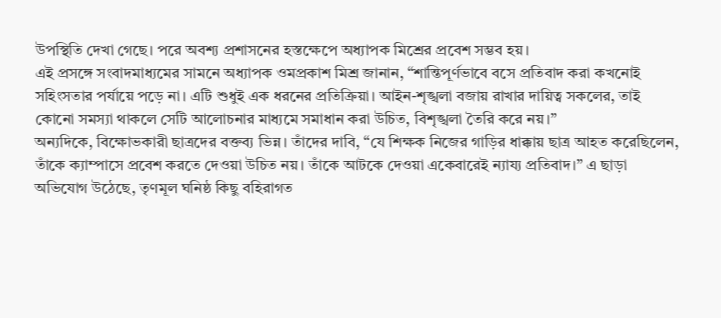উপস্থিতি দেখা গেছে। পরে অবশ্য প্রশাসনের হস্তক্ষেপে অধ্যাপক মিশ্রের প্রবেশ সম্ভব হয়।
এই প্রসঙ্গে সংবাদমাধ্যমের সামনে অধ্যাপক ওমপ্রকাশ মিশ্র জানান, “শান্তিপূর্ণভাবে বসে প্রতিবাদ করা কখনোই সহিংসতার পর্যায়ে পড়ে না। এটি শুধুই এক ধরনের প্রতিক্রিয়া। আইন-শৃঙ্খলা বজায় রাখার দায়িত্ব সকলের, তাই কোনো সমস্যা থাকলে সেটি আলোচনার মাধ্যমে সমাধান করা উচিত, বিশৃঙ্খলা তৈরি করে নয়।”
অন্যদিকে, বিক্ষোভকারী ছাত্রদের বক্তব্য ভিন্ন। তাঁদের দাবি, “যে শিক্ষক নিজের গাড়ির ধাক্কায় ছাত্র আহত করেছিলেন, তাঁকে ক্যাম্পাসে প্রবেশ করতে দেওয়া উচিত নয়। তাঁকে আটকে দেওয়া একেবারেই ন্যায্য প্রতিবাদ।” এ ছাড়া অভিযোগ উঠেছে, তৃণমূল ঘনিষ্ঠ কিছু বহিরাগত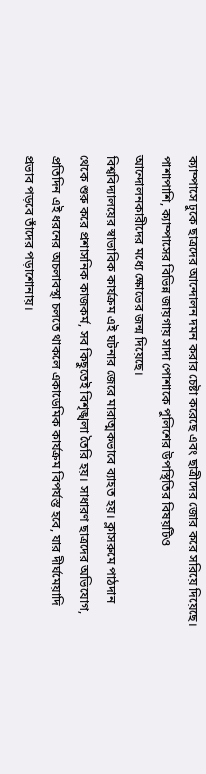ক্যাম্পাসে ঢুকে ছাত্রদের আন্দোলন দমন করার চেষ্টা করেছে এবং ছাত্রীদের জোর করে সরিয়ে দিয়েছে। পাশাপাশি, ক্যাম্পাসের বিভিন্ন জায়গায় সাদা পোশাকে পুলিশের উপস্থিতির বিষয়টিও আন্দোলনকারীদের মধ্যে ক্ষোভের জন্ম দিয়েছে।
বিশ্ববিদ্যালয়ের স্বাভাবিক কার্যক্রম এই ঘটনার জেরে মারাত্মকভাবে ব্যাহত হয়। ক্লাসরুমে পাঠদান থেকে শুরু করে প্রশাসনিক কাজকর্ম, সব কিছুতেই বিশৃঙ্খলা তৈরি হয়। সাধারণ ছাত্রদের অভিযোগ, প্রতিদিন এই ধরনের অচলাবস্থা চলতে থাকলে একাডেমিক কার্যক্রম বিপর্যস্ত হবে, যার দীর্ঘমেয়াদি প্রভাব পড়বে তাঁদের পড়াশোনায়।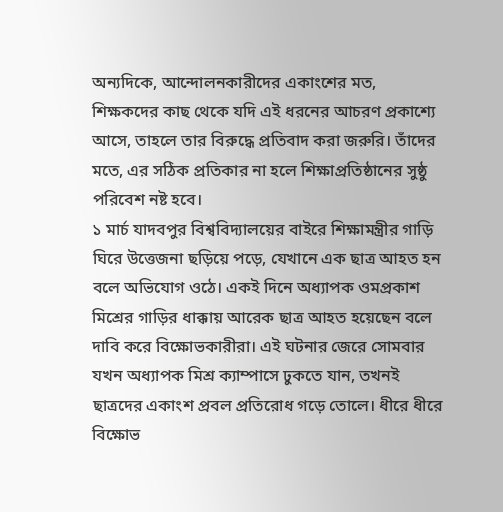অন্যদিকে, আন্দোলনকারীদের একাংশের মত, শিক্ষকদের কাছ থেকে যদি এই ধরনের আচরণ প্রকাশ্যে আসে, তাহলে তার বিরুদ্ধে প্রতিবাদ করা জরুরি। তাঁদের মতে, এর সঠিক প্রতিকার না হলে শিক্ষাপ্রতিষ্ঠানের সুষ্ঠু পরিবেশ নষ্ট হবে।
১ মার্চ যাদবপুর বিশ্ববিদ্যালয়ের বাইরে শিক্ষামন্ত্রীর গাড়ি ঘিরে উত্তেজনা ছড়িয়ে পড়ে, যেখানে এক ছাত্র আহত হন বলে অভিযোগ ওঠে। একই দিনে অধ্যাপক ওমপ্রকাশ মিশ্রের গাড়ির ধাক্কায় আরেক ছাত্র আহত হয়েছেন বলে দাবি করে বিক্ষোভকারীরা। এই ঘটনার জেরে সোমবার যখন অধ্যাপক মিশ্র ক্যাম্পাসে ঢুকতে যান, তখনই ছাত্রদের একাংশ প্রবল প্রতিরোধ গড়ে তোলে। ধীরে ধীরে বিক্ষোভ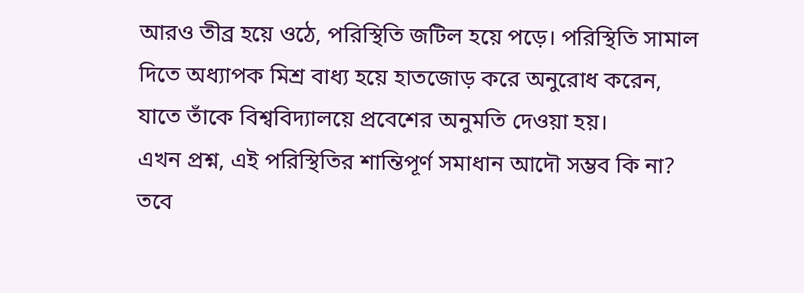আরও তীব্র হয়ে ওঠে, পরিস্থিতি জটিল হয়ে পড়ে। পরিস্থিতি সামাল দিতে অধ্যাপক মিশ্র বাধ্য হয়ে হাতজোড় করে অনুরোধ করেন, যাতে তাঁকে বিশ্ববিদ্যালয়ে প্রবেশের অনুমতি দেওয়া হয়।
এখন প্রশ্ন, এই পরিস্থিতির শান্তিপূর্ণ সমাধান আদৌ সম্ভব কি না? তবে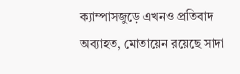ক্যাম্পাসজুড়ে এখনও প্রতিবাদ অব্যাহত, মোতায়েন রয়েছে সাদা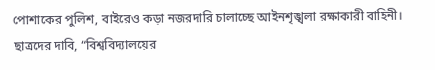পোশাকের পুলিশ, বাইরেও কড়া নজরদারি চালাচ্ছে আইনশৃঙ্খলা রক্ষাকারী বাহিনী। ছাত্রদের দাবি, “বিশ্ববিদ্যালয়ের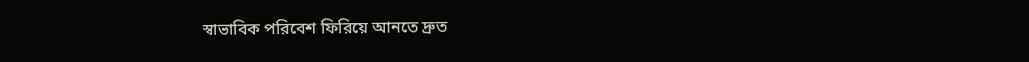স্বাভাবিক পরিবেশ ফিরিয়ে আনতে দ্রুত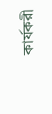কার্যকরী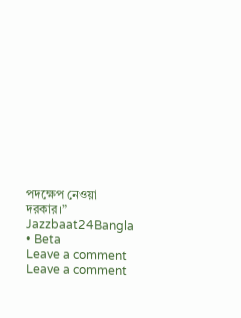পদক্ষেপ নেওয়া দরকার।”
Jazzbaat24Bangla • Beta
Leave a comment
Leave a comment